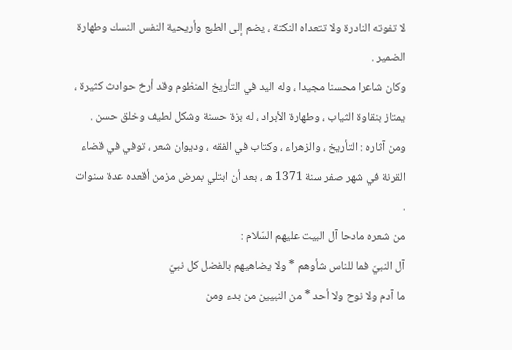لا تفوته النادرة ولا تتعداه النكتة ، يضم إلى الطبع وأريحية النفس النسك وطهارة الضمير .
وكان شاعرا محسنا مجيدا ، وله اليد في التأريخ المنظوم وقد أرخ حوادث كثيرة ، يمتاز بنقاوة الثياب ، وطهارة الأبراد ، له بزة حسنة وشكل لطيف وخلق حسن .
ومن آثاره : التأريخ ، والزهراء ، وكتاب في الفقه ، وديوان شعر ، توفي في قضاء القرنة في شهر صفر سنة 1371 ه ، بعد أن ابتلي بمرض مزمن أقعده عدة سنوات .
من شعره مادحا آل البيت عليهم السّلام :
آل النبيّ فما للناس شأوهم * ولا يضاهيهم بالفضل كل نبيّ
ما آدم ولا نوح ولا أحد * من النبيين من بدء ومن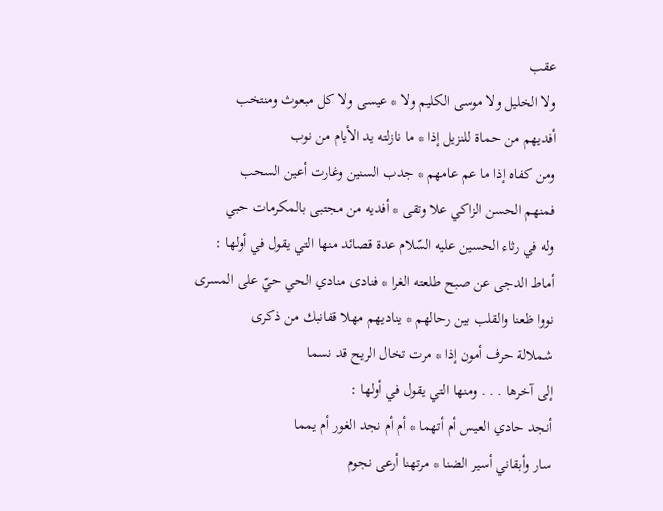عقب
ولا الخليل ولا موسى الكليم ولا * عيسى ولا كل مبعوث ومنتخب
أفديهم من حماة للنزيل إذا * ما نازلته يد الأيام من نوب
ومن كفاه إذا ما عم عامهم * جدب السنين وغارت أعين السحب
فمنهم الحسن الزاكي علا وتقى * أفديه من مجتبى بالمكرمات حبي
وله في رثاء الحسين عليه السّلام عدة قصائد منها التي يقول في أولها :
أماط الدجى عن صبح طلعته الغرا * فنادى منادي الحي حيّ على المسرى
نووا ظعنا والقلب بين رحالهم * يناديهم مهلا قفانبك من ذكرى
شملالة حرف أمون إذا * مرت تخال الريح قد نسما
إلى آخرها . . . ومنها التي يقول في أولها :
أنجد حادي العيس أم أتهما * أم أم نجد الغور أم يمما
سار وأبقاني أسير الضنا * مرتهنا أرعى نجوم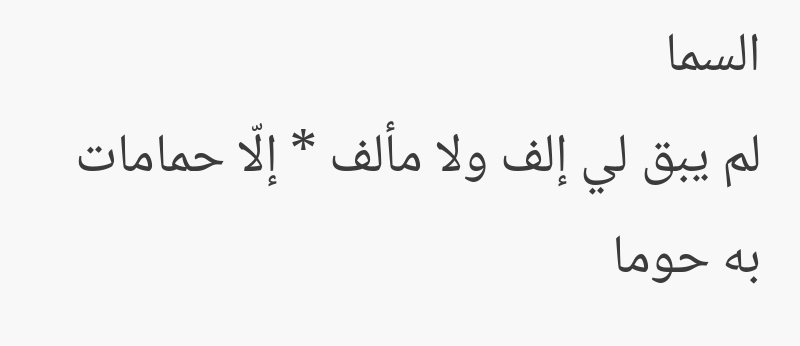السما
لم يبق لي إلف ولا مألف * إلّا حمامات به حوما